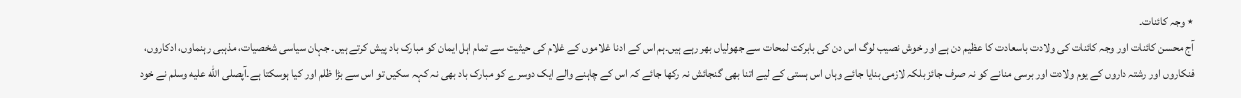٭ وجہ کائنات۔
آج محسن کائنات اور وجہ کائنات کی ولادت باسعادت کا عظیم دن ہے اور خوش نصیب لوگ اس دن کی بابرکت لمحات سے جھولیاں بھر رہے ہیں۔ہم اس کے ادنا غلاموں کے غلام کی حیثیت سے تمام اہل ایمان کو مبارک باد پیش کرتے ہیں۔ جہان سیاسی شخصیات، مذہبی رہنماوں، ادکاروں، فنکاروں اور رشتہ داروں کے یوم ولادت اور برسی منانے کو نہ صرف جائز بلکہ لازمی بنایا جائے وہاں اس ہستی کے لیے اتنا بھی گنجائش نہ رکھا جائے کہ اس کے چاہنے والے ایک دوسرے کو مبارک باد بھی نہ کہہ سکیں تو اس سے بڑا ظلم اور کیا ہوسکتا ہے۔آپصلى الله عليه وسلم نے خود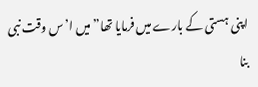اپنی ہستی کے بارے میں فرمایا تھا”میں ا’س وقت نبی بنا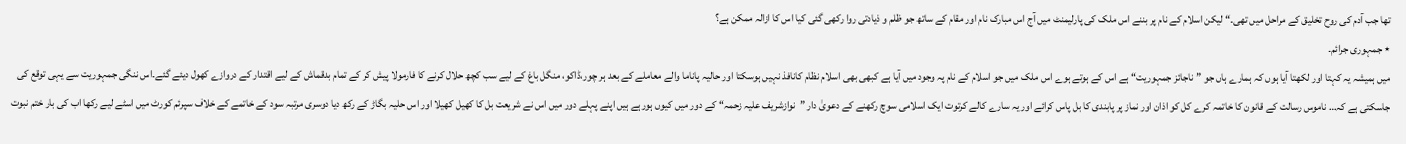تھا جب آدم کی روح تخلیق کے مراحل میں تھی۔“ لیکن اسلام کے نام پر بننے اس ملک کی پارلیمنٹ میں آج اس مبارک نام اور مقام کے ساتھ جو ظلم و ذیادتی روا رکھی گئی کیا اس کا ازالہ ممکن ہے؟
٭ جمہوری جرائم۔
میں ہمیشہ یہ کہتا اور لکھتا آیا ہوں کہ ہمارے ہاں جو ”ناجائز جمہوریت“ ہے اس کے ہوتے ہوے اس ملک میں جو اسلام کے نام پہ وجود میں آیا ہے کبھی بھی اسلام نظام کانافذ نہیں ہوسکتا اور حالیہ پاناما والے معاملے کے بعد ہر چور،ڈاکو، منگل باغ کے لیے سب کچھ حلال کرنے کا فارمولا پیش کر کے تمام بدقماش کے لیے اقتدار کے دروازے کھول دیئے گئے۔اس ننگی جمہوریت سے یہی توقع کی جاسکتی ہے کہ… ناموس رسالت کے قانون کا خاتمہ کرے کل کو اذان اور نماز پر پابندی کا بل پاس کرائے اور یہ سارے کالے کرتوت ایک اسلامی سوچ رکھنے کے دعویٰ دار ”نوازشریف علیہ زحمہ“ کے دور میں کیوں ہورہے ہیں اپنے پہلے دور میں اس نے شریعت بل کا کھیل کھیلا اور اس حلیہ بگاڑ کے رکھ دیا دوسری مرتبہ سود کے خاتمے کے خلاف سپرئم کورٹ میں اسٹے لیے رکھا اب کی بار ختم نبوت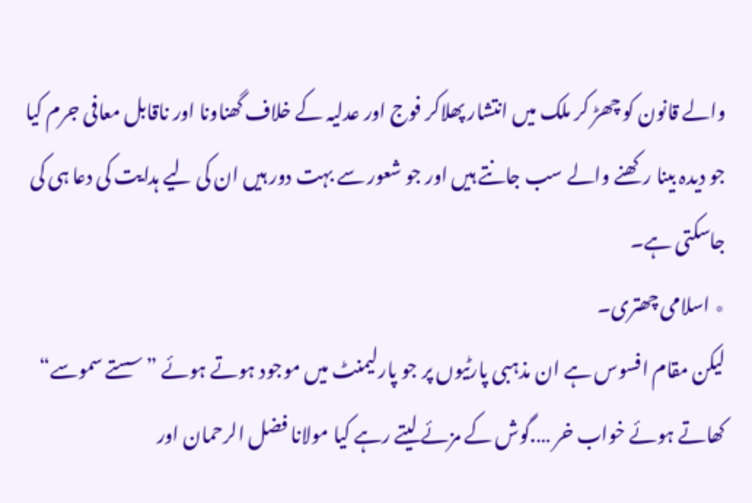والے قانون کو چھڑ کر ملک میں انتشار پھلاکر فوج اور عدلیہ کے خلاف گھناونا اور ناقابل معافی جرم کیا جو دیدہ بینا رکھنے والے سب جانتے ہیں اور جو شعور سے بہت دور ہیں ان کی لیے ہدایت کی دعا ہی کی جاسکتی ہے۔
٭ اسلامی چھتری۔
لیکن مقام افسوس ہے ان مذہبی پارٹیوں پر جو پارلیمنٹ میں موجود ہوتے ہوئے ”سستے سموسے“ کھاتے ہوئے خواب خر ….گوش کے مزئے لیتے رہے کیا مولانا فضل الرحمان اور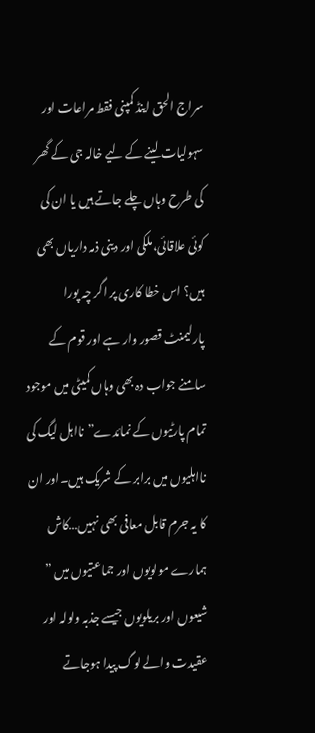سراج الحق اینڈ کمپنی فقط مراعات اور سہولیات لینے کے لیے خالہ جی کے گھر کی طرح وہاں چلے جاتے ہیں یا ان کی کوئی علاقائی،ملکی اور دینی ذمہ داریاں بھی ہیں؟ اس خطا کاری پر اگر چہ پورا پارلیمنٹ قصور وار ہے اور قوم کے سامنے جواب دہ بھی وہاں کمیٹی میں موجود تمام پارٹیوں کے نمائدے”نااہل لیگ کی نااہلیوں میں برابر کے شریک ہیں۔اور ان کا یہ جرم قابل معافی بھی نہیں…کاش ہمارے مولویوں اور جماعتیوں میں ” شیعوں اور بریلویوں جیسے جذبہ ولولہ اور عقیدت والے لوگ پیدا ہوجاتے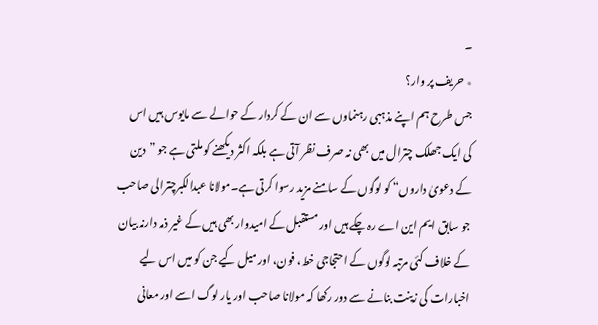۔
٭ حریف پر وار؟
جس طرح ہم اپنے مذہبی رہنماوں سے ان کے کردار کے حوالے سے مایوس ہیں اس کی ایک جھلک چترال میں بھی نہ صرف نظر آتی ہے بلکہ اکثر دیکھنے کو ملتی ہے جو ”دین کے دعویٰ داروں“ کو لوگوں کے سامنے مزید رسوا کرتی ہے۔مولانا عبدالکبرچترالی صاحب جو سابق ایم این اے رہ چکے ہیں اور مستقبل کے امیدوار بھی ہیں کے غیر ذمہ دارنہ بیان کے خلاف کئی مرتبہ لوگوں کے احتجاجی خط، فون، اور میل کیے جن کو میں اس لیے اخبارات کی زینت بنانے سے دور رکھا کہ مولانا صاحب اور یار لوگ اسے اور معانی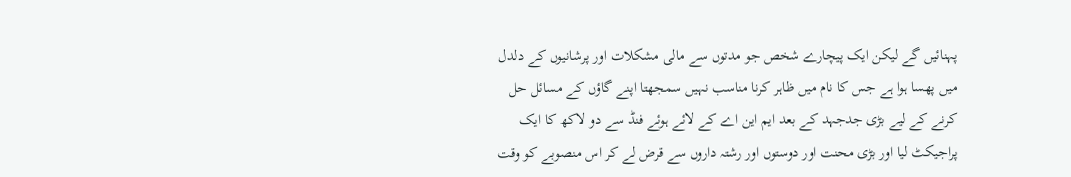پہنائیں گے لیکن ایک پیچارے شخص جو مدتوں سے مالی مشکلات اور پرشانیوں کے دلدل میں پھسا ہوا ہے جس کا نام میں ظاہر کرنا مناسب نہیں سمجھتا اپنے گاؤں کے مسائل حل کرنے کے لیے بڑی جدجہد کے بعد ایم این اے کے لائے ہوئے فنڈ سے دو لاکھ کا ایک پراجیکٹ لیا اور بڑی محنت اور دوستوں اور رشتہ داروں سے قرض لے کر اس منصوبے کو وقت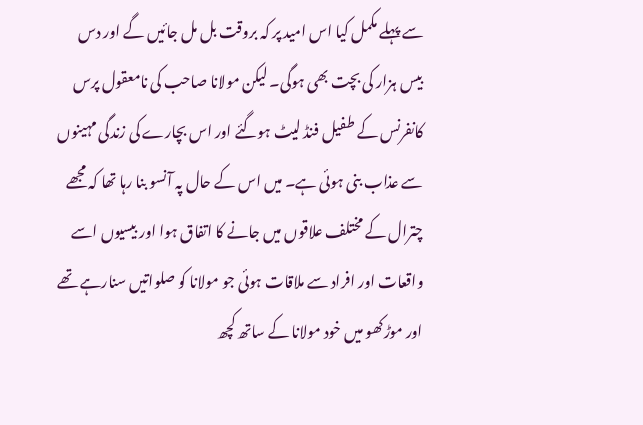سے پہلے مکمل کیا اس امید پر کہ بروقت بل مل جائیں گے اور دس بیس ہزار کی بچت بھی ہوگی۔ لیکن مولانا صاحب کی نامعقول پرس کانفرنس کے طفیل فنڈ لیٹ ہوگئے اور اس بچارے کی زندگی مہینوں سے عذاب بنی ہوئی ہے۔ میں اس کے حال پہ آنسو بنا رہا تھا کہ مجھے چترال کے مختلف علاقوں میں جانے کا اتفاق ہوا اور بیسیوں اسے واقعات اور افراد سے ملاقات ہوئی جو مولانا کو صلواتیں سنارہے تھے اور موڑکھو میں خود مولانا کے ساتھ کچھ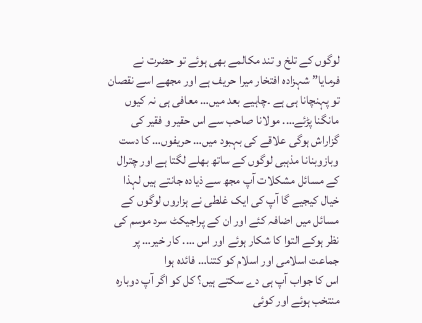لوگوں کے تلخ و تند مکالمے بھی ہوئے تو حضرت نے فرمایا”شہزادہ افتخار میرا حریف ہے اور مجھے اسے نقصان تو پہنچانا ہی ہے ۔چاہیے بعد میں… معافی ہی نہ کیوں مانگنا پڑئے…. مولانا صاحب سے اس حقیر و فقیر کی گزاراش ہوگی علاقے کی بہبود میں… حریفوں… کا دست وبازوبنانا مذہبی لوگوں کے ساتھ بھلے لگتا ہے اور چترال کے مسائل مشکلات آپ مجھ سے ذیادہ جانتے ہیں لہذا خیال کیجیے گا آپ کی ایک غلطی نے ہزاروں لوگوں کے مسائل میں اضافہ کئے اور ان کے پراجیکٹ سرد موسم کی نظر ہوکے التوا کا شکار ہوئے اور اس …. کار خیر… پر جماعت اسلامی اور اسلام کو کتنا… فائدہ ہوا
اس کا جواب آپ ہی دے سکتے ہیں؟ کل کو اگر آپ دوبارہ منتخب ہوئے اور کوئی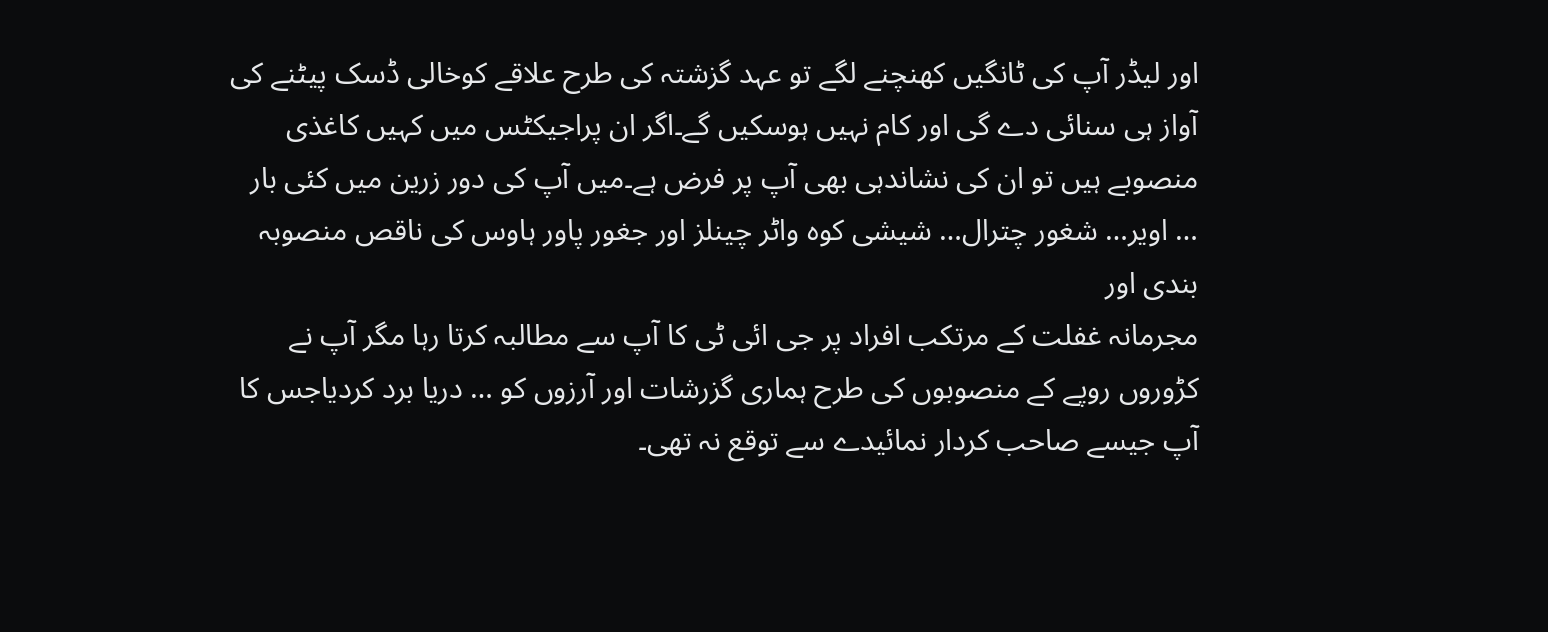اور لیڈر آپ کی ٹانگیں کھنچنے لگے تو عہد گزشتہ کی طرح علاقے کوخالی ڈسک پیٹنے کی آواز ہی سنائی دے گی اور کام نہیں ہوسکیں گے۔اگر ان پراجیکٹس میں کہیں کاغذی منصوبے ہیں تو ان کی نشاندہی بھی آپ پر فرض ہے۔میں آپ کی دور زرین میں کئی بار … اویر… شغور چترال… شیشی کوہ واٹر چینلز اور جغور پاور ہاوس کی ناقص منصوبہ بندی اور
مجرمانہ غفلت کے مرتکب افراد پر جی ائی ٹی کا آپ سے مطالبہ کرتا رہا مگر آپ نے کڑوروں روپے کے منصوبوں کی طرح ہماری گزرشات اور آرزوں کو … دریا برد کردیاجس کا آپ جیسے صاحب کردار نمائیدے سے توقع نہ تھی۔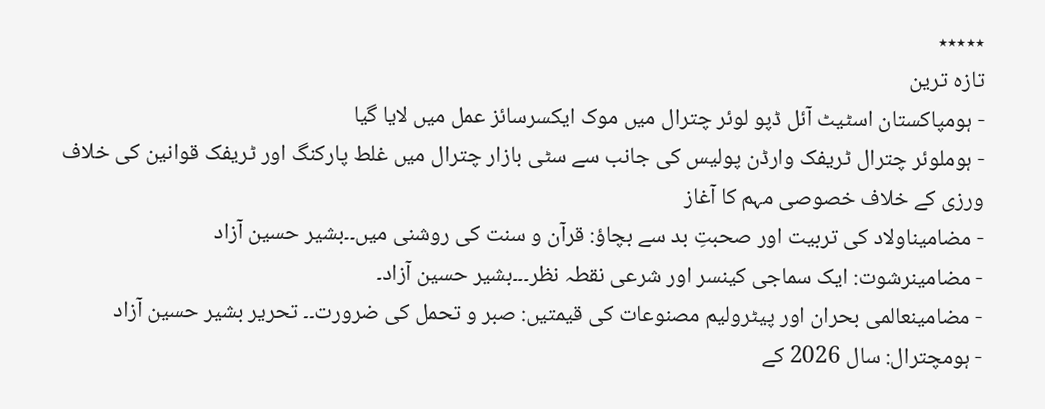٭٭٭٭٭
تازہ ترین
- ہومپاکستان اسٹیٹ آئل ڈپو لوئر چترال میں موک ایکسرسائز عمل میں لایا گیا
- ہوملوئر چترال ٹریفک وارڈن پولیس کی جانب سے سٹی بازار چترال میں غلط پارکنگ اور ٹریفک قوانین کی خلاف ورزی کے خلاف خصوصی مہم کا آغاز
- مضامیناولاد کی تربیت اور صحبتِ بد سے بچاؤ: قرآن و سنت کی روشنی میں۔۔بشیر حسین آزاد
- مضامینرشوت: ایک سماجی کینسر اور شرعی نقطہ نظر۔۔۔بشیر حسین آزاد۔
- مضامینعالمی بحران اور پیٹرولیم مصنوعات کی قیمتیں: صبر و تحمل کی ضرورت۔۔ تحریر بشیر حسین آزاد
- ہومچترال: سال 2026 کے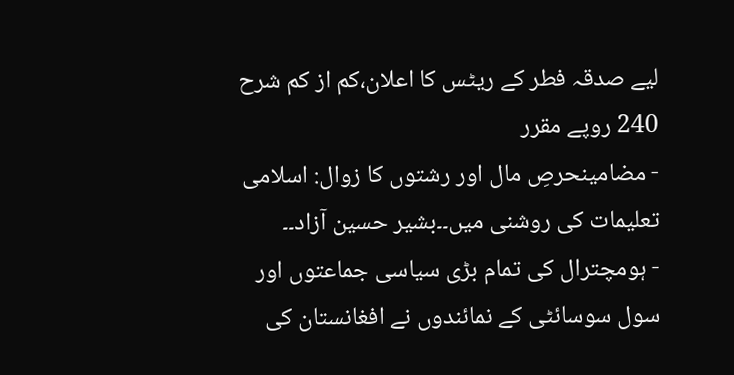لیے صدقہ فطر کے ریٹس کا اعلان،کم از کم شرح 240 روپے مقرر
- مضامینحرصِ مال اور رشتوں کا زوال: اسلامی تعلیمات کی روشنی میں۔۔بشیر حسین آزاد۔۔
- ہومچترال کی تمام بڑی سیاسی جماعتوں اور سول سوسائٹی کے نمائندوں نے افغانستان کی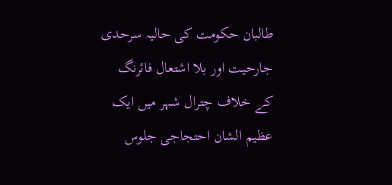طالبان حکومت کی حالیہ سرحدی جارحیت اور بلا اشتعال فائرنگ کے خلاف چترال شہر میں ایک عظیم الشان احتجاجی جلوس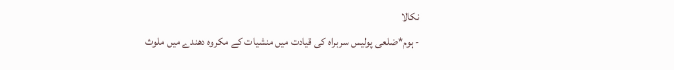نکالا
- ہوم*ضلعی پولیس سربراہ کی قیادت میں منشیات کے مکروہ دھندے میں ملوث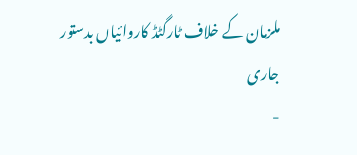ملزمان کے خلاف ٹارگٹڈ کاروائیاں بدستور جاری
-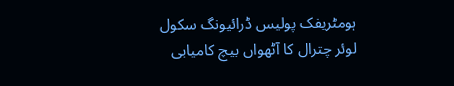ہومٹریفک پولیس ڈرائیونگ سکول لوئر چترال کا آٹھواں بیچ کامیابی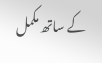کے ساتھ مکمل